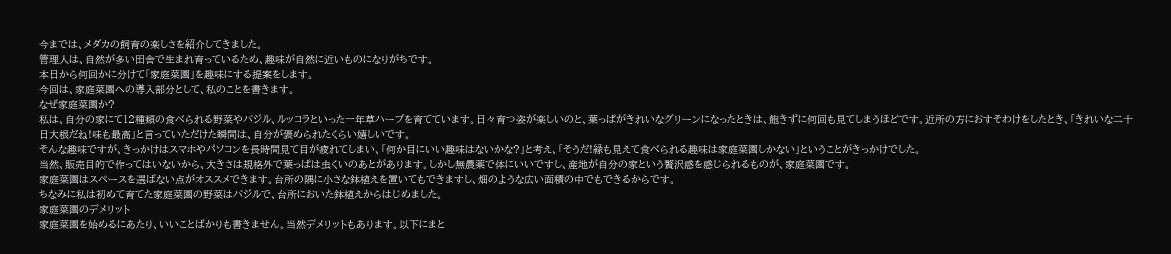今までは、メダカの飼育の楽しさを紹介してきました。
管理人は、自然が多い田舎で生まれ育っているため、趣味が自然に近いものになりがちです。
本日から何回かに分けて「家庭菜園」を趣味にする提案をします。
今回は、家庭菜園への導入部分として、私のことを書きます。
なぜ家庭菜園か?
私は、自分の家にて12種類の食べられる野菜やバジル、ルッコラといった一年草ハーブを育てています。日々育つ姿が楽しいのと、葉っぱがきれいなグリーンになったときは、飽きずに何回も見てしまうほどです。近所の方におすそわけをしたとき、「きれいな二十日大根だね!味も最高」と言っていただけた瞬間は、自分が褒められたくらい嬉しいです。
そんな趣味ですが、きっかけはスマホやパソコンを長時間見て目が疲れてしまい、「何か目にいい趣味はないかな?」と考え、「そうだ!緑も見えて食べられる趣味は家庭菜園しかない」ということがきっかけでした。
当然、販売目的で作ってはいないから、大きさは規格外で葉っぱは虫くいのあとがあります。しかし無農薬で体にいいですし、産地が自分の家という贅沢感を感じられるものが、家庭菜園です。
家庭菜園はスペースを選ばない点がオススメできます。台所の隅に小さな鉢植えを置いてもできますし、畑のような広い面積の中でもできるからです。
ちなみに私は初めて育てた家庭菜園の野菜はバジルで、台所においた鉢植えからはじめました。
家庭菜園のデメリット
家庭菜園を始めるにあたり、いいことばかりも書きません。当然デメリットもあります。以下にまと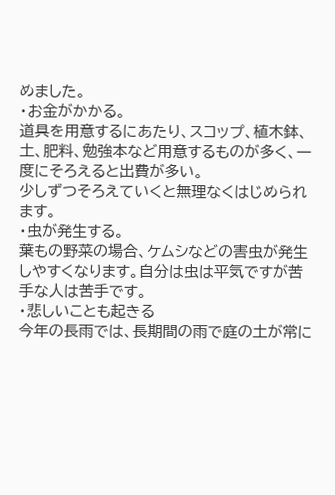めました。
・お金がかかる。
道具を用意するにあたり、スコップ、植木鉢、土、肥料、勉強本など用意するものが多く、一度にそろえると出費が多い。
少しずつそろえていくと無理なくはじめられます。
・虫が発生する。
葉もの野菜の場合、ケムシなどの害虫が発生しやすくなります。自分は虫は平気ですが苦手な人は苦手です。
・悲しいことも起きる
今年の長雨では、長期間の雨で庭の土が常に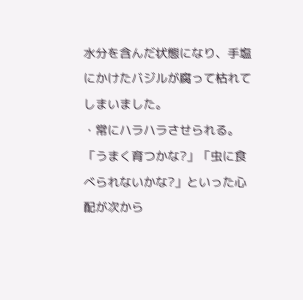水分を含んだ状態になり、手塩にかけたバジルが腐って枯れてしまいました。
・常にハラハラさせられる。
「うまく育つかな?」「虫に食べられないかな?」といった心配が次から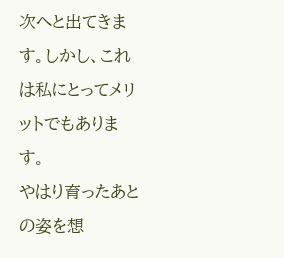次へと出てきます。しかし、これは私にとってメリットでもあります。
やはり育ったあとの姿を想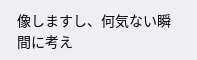像しますし、何気ない瞬間に考え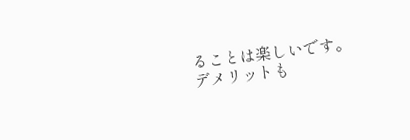ることは楽しいです。
デメリットも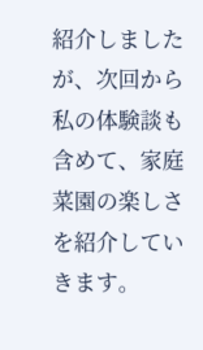紹介しましたが、次回から私の体験談も含めて、家庭菜園の楽しさを紹介していきます。